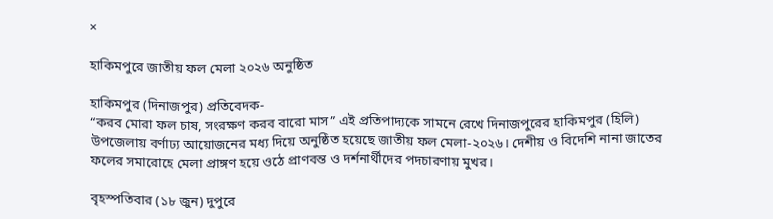×

হাকিমপুরে জাতীয় ফল মেলা ২০২৬ অনুষ্ঠিত

হাকিমপুর (দিনাজপুর) প্রতিবেদক-
“করব মোরা ফল চাষ, সংরক্ষণ করব বারো মাস” এই প্রতিপাদ্যকে সামনে রেখে দিনাজপুরের হাকিমপুর (হিলি) উপজেলায় বর্ণাঢ্য আয়োজনের মধ্য দিয়ে অনুষ্ঠিত হয়েছে জাতীয় ফল মেলা-২০২৬। দেশীয় ও বিদেশি নানা জাতের ফলের সমারোহে মেলা প্রাঙ্গণ হয়ে ওঠে প্রাণবন্ত ও দর্শনার্থীদের পদচারণায় মুখর।

বৃহস্পতিবার (১৮ জুন) দুপুরে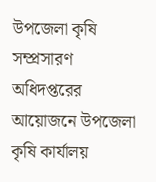উপজেলা কৃষি সম্প্রসারণ অধিদপ্তরের আয়োজনে উপজেলা কৃষি কার্যালয়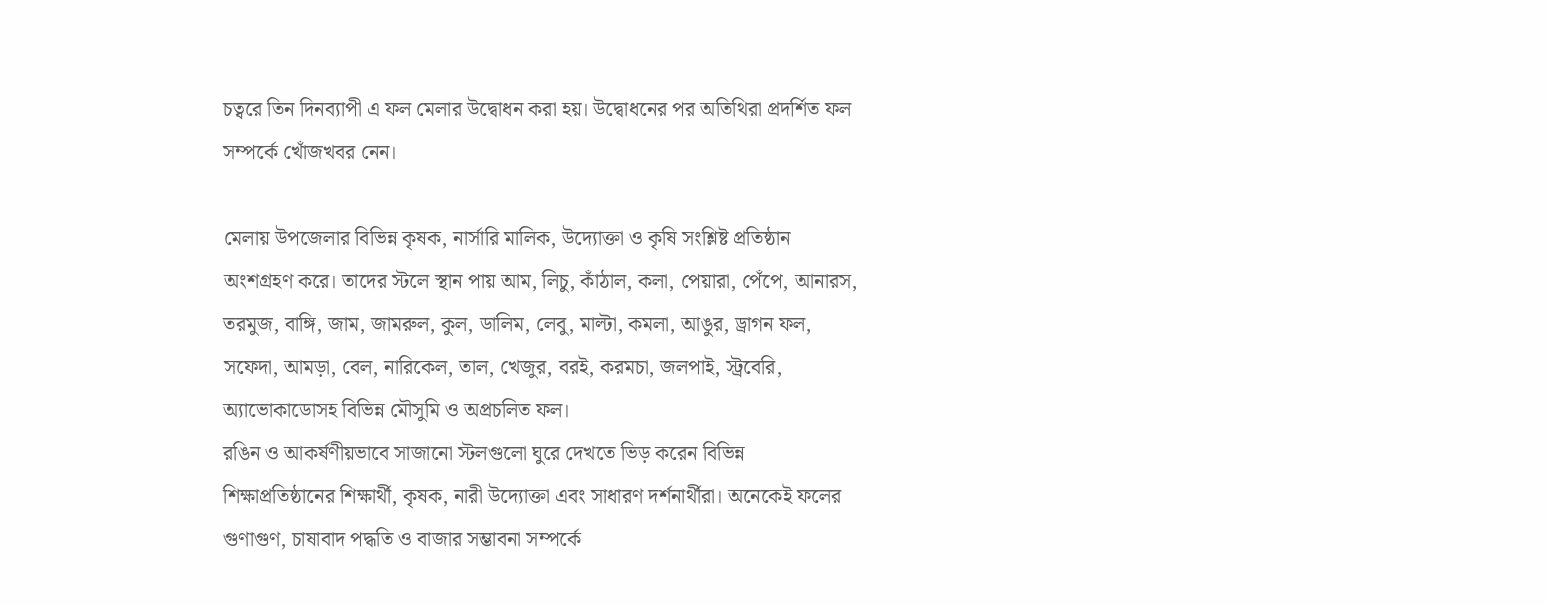চত্বরে তিন দিনব্যাপী এ ফল মেলার উদ্বোধন করা হয়। উদ্বোধনের পর অতিথিরা প্রদর্শিত ফল সম্পর্কে খোঁজখবর নেন।

মেলায় উপজেলার বিভিন্ন কৃষক, নার্সারি মালিক, উদ্যোক্তা ও কৃষি সংশ্লিষ্ট প্রতিষ্ঠান অংশগ্রহণ করে। তাদের স্টলে স্থান পায় আম, লিচু, কাঁঠাল, কলা, পেয়ারা, পেঁপে, আনারস, তরমুজ, বাঙ্গি, জাম, জামরুল, কুল, ডালিম, লেবু, মাল্টা, কমলা, আঙুর, ড্রাগন ফল, সফেদা, আমড়া, বেল, নারিকেল, তাল, খেজুর, বরই, করমচা, জলপাই, স্ট্রবেরি, অ্যাভোকাডোসহ বিভিন্ন মৌসুমি ও অপ্রচলিত ফল।
রঙিন ও আকর্ষণীয়ভাবে সাজানো স্টলগুলো ঘুরে দেখতে ভিড় করেন বিভিন্ন শিক্ষাপ্রতিষ্ঠানের শিক্ষার্থী, কৃষক, নারী উদ্যোক্তা এবং সাধারণ দর্শনার্থীরা। অনেকেই ফলের গুণাগুণ, চাষাবাদ পদ্ধতি ও বাজার সম্ভাবনা সম্পর্কে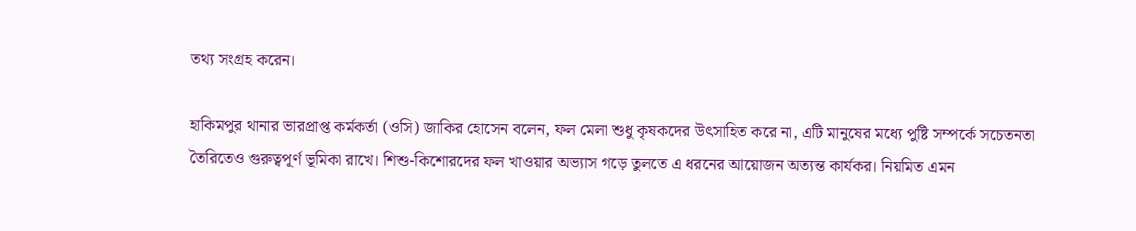তথ্য সংগ্রহ করেন।

হাকিমপুর থানার ভারপ্রাপ্ত কর্মকর্তা (ওসি) জাকির হোসেন বলেন, ফল মেলা শুধু কৃষকদের উৎসাহিত করে না, এটি মানুষের মধ্যে পুষ্টি সম্পর্কে সচেতনতা তৈরিতেও গুরুত্বপূর্ণ ভূমিকা রাখে। শিশু-কিশোরদের ফল খাওয়ার অভ্যাস গড়ে তুলতে এ ধরনের আয়োজন অত্যন্ত কার্যকর। নিয়মিত এমন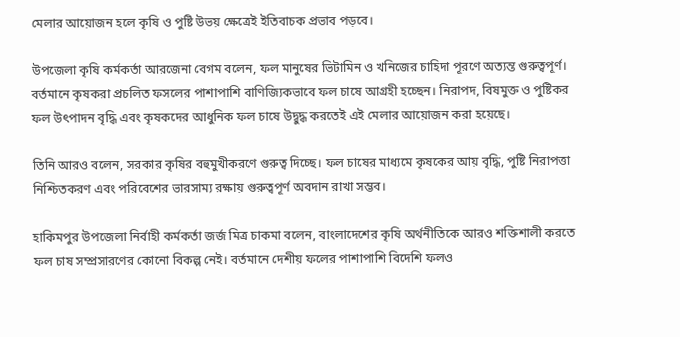মেলার আয়োজন হলে কৃষি ও পুষ্টি উভয় ক্ষেত্রেই ইতিবাচক প্রভাব পড়বে।

উপজেলা কৃষি কর্মকর্তা আরজেনা বেগম বলেন, ফল মানুষের ভিটামিন ও খনিজের চাহিদা পূরণে অত্যন্ত গুরুত্বপূর্ণ। বর্তমানে কৃষকরা প্রচলিত ফসলের পাশাপাশি বাণিজ্যিকভাবে ফল চাষে আগ্রহী হচ্ছেন। নিরাপদ, বিষমুক্ত ও পুষ্টিকর ফল উৎপাদন বৃদ্ধি এবং কৃষকদের আধুনিক ফল চাষে উদ্বুদ্ধ করতেই এই মেলার আয়োজন করা হয়েছে।

তিনি আরও বলেন, সরকার কৃষির বহুমুখীকরণে গুরুত্ব দিচ্ছে। ফল চাষের মাধ্যমে কৃষকের আয় বৃদ্ধি, পুষ্টি নিরাপত্তা নিশ্চিতকরণ এবং পরিবেশের ভারসাম্য রক্ষায় গুরুত্বপূর্ণ অবদান রাখা সম্ভব।

হাকিমপুর উপজেলা নির্বাহী কর্মকর্তা জর্জ মিত্র চাকমা বলেন, বাংলাদেশের কৃষি অর্থনীতিকে আরও শক্তিশালী করতে ফল চাষ সম্প্রসারণের কোনো বিকল্প নেই। বর্তমানে দেশীয় ফলের পাশাপাশি বিদেশি ফলও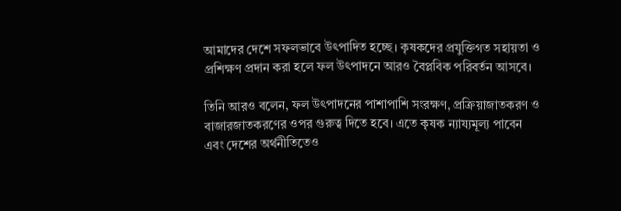আমাদের দেশে সফলভাবে উৎপাদিত হচ্ছে। কৃষকদের প্রযুক্তিগত সহায়তা ও প্রশিক্ষণ প্রদান করা হলে ফল উৎপাদনে আরও বৈপ্লবিক পরিবর্তন আসবে।

তিনি আরও বলেন, ফল উৎপাদনের পাশাপাশি সংরক্ষণ, প্রক্রিয়াজাতকরণ ও বাজারজাতকরণের ওপর গুরুত্ব দিতে হবে। এতে কৃষক ন্যায্যমূল্য পাবেন এবং দেশের অর্থনীতিতেও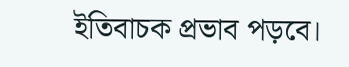ইতিবাচক প্রভাব পড়বে।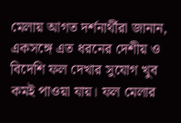মেলায় আগত দর্শনার্থীরা জানান, একসঙ্গে এত ধরনের দেশীয় ও বিদেশি ফল দেখার সুযোগ খুব কমই পাওয়া যায়। ফল মেলার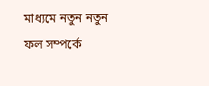মাধ্যমে নতুন নতুন ফল সম্পর্কে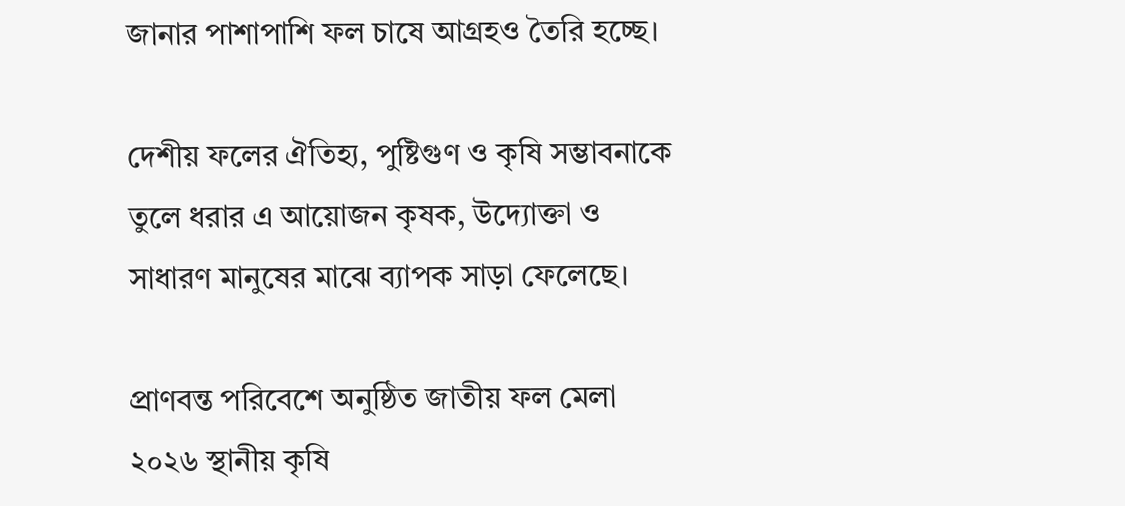জানার পাশাপাশি ফল চাষে আগ্রহও তৈরি হচ্ছে।

দেশীয় ফলের ঐতিহ্য, পুষ্টিগুণ ও কৃষি সম্ভাবনাকে তুলে ধরার এ আয়োজন কৃষক, উদ্যোক্তা ও সাধারণ মানুষের মাঝে ব্যাপক সাড়া ফেলেছে।

প্রাণবন্ত পরিবেশে অনুষ্ঠিত জাতীয় ফল মেলা ২০২৬ স্থানীয় কৃষি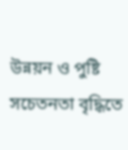উন্নয়ন ও পুষ্টি সচেতনতা বৃদ্ধিতে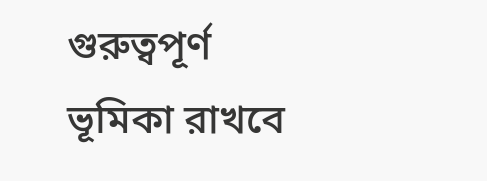গুরুত্বপূর্ণ ভূমিকা রাখবে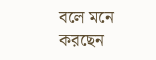বলে মনে করছেন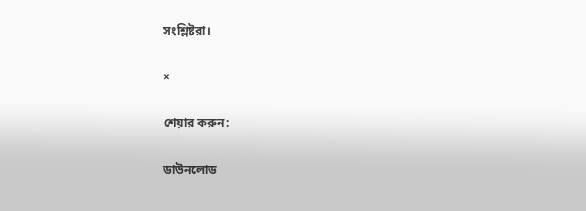সংশ্লিষ্টরা।

×

শেয়ার করুন:

ডাউনলোড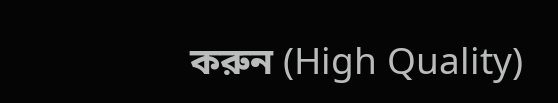করুন (High Quality)